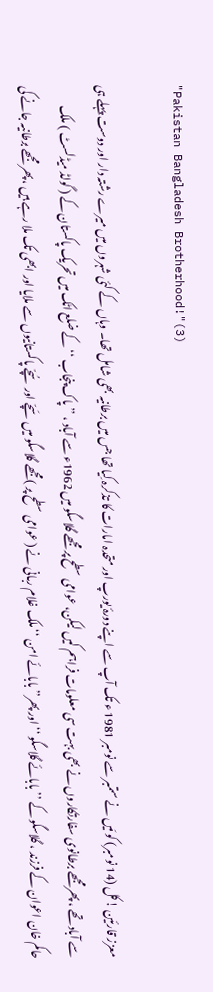"Pakistan Bangladesh Brotherhood!"(3)

معزز قارئین !کل (14 نومبر) کو مَیں نے ستمبر سے نومبر 1981 ء تک آپ سے اپنے دورۂ یورپ اور متحدہ امارات کا تذکرہ کِیا تھا جس میں برطانیہ بھی شامل تھا۔ وہاں کے کئی شہروں میں میرے رشتہ دار اور دوست پہلے ہی سے آباد تھے ، پھر مجھے برطانوی سفارتکاروں نے بھی بہت سی معلومات فراہم کیں لیکن، عوامی سطح پر مجھے گلاسگو میں 1962ء سے آباد ، ’’ پاک پنجاب ‘‘ کے ضلع اٹک میں تحریک پاکستان کے ( گولڈ میڈلسٹ ) ملک حاکم خان اعوان کے فرزند ، گلاسگو کے ’’بابائے گلاسگو ‘‘ اور پھر’’ بابائے امن ‘‘ ملک غلام ربانی نے ( عوامی سطح پر )مجھے گلاسگو میں سَچّے اور سُچّے پاکستانیوں سے ملایا اور ابھی تک ملا رہے ہیں ، پھر مجھے برطانیہ جانے کی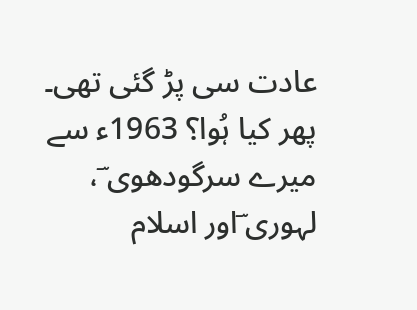عادت سی پڑ گئی تھی۔
پھر کیا ہُوا؟ 1963ء سے میرے سرگودھوی ؔ، لہوری ؔاور اسلام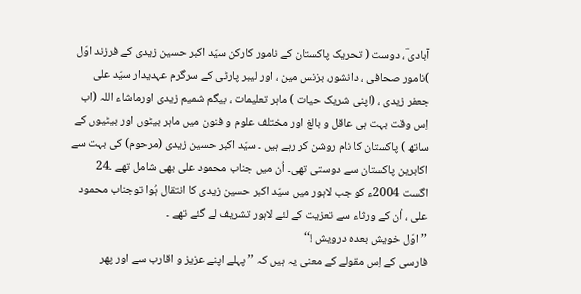آبادی ؔ، دوست ( تحریک پاکستان کے نامور کارکن سیّد اکبر حسین زیدی کے فرزند اوّل )نامور صحافی ، دانشور، بزنس مین ، اور لیبر پارٹی کے سرگرم عہدیدار سیّد علی جعفر زیدی ، (اپنی شریک حیات ) ماہر تعلیمات ، بیگم شمیم زیدی اورماشاء اللہ (اب اِس وقت بہت ہی عاقل و بالغ اور مختلف علوم و فنون میں ماہر بیٹوں اور بیٹیوں کے ساتھ ) پاکستان کا نام روشن کر رہے ہیں ۔ سیّد اکبر حسین زیدی (مرحوم) کی بہت سے اکابرین پاکستان سے دوستی تھی۔ اُن میں جناب محمود علی بھی شامل تھے ۔24 اگست 2004ء کو جب لاہور میں سیّد اکبر حسین زیدی کا انتقال ہُوا توجناب محمود علی ، اُن کے ورثاء سے تعزیت کے لئے لاہور تشریف لے گئے تھے ۔
’’ اوّل خویش بعدہ درویش !‘‘
فارسی کے اِس مقولے کے معنی یہ ہیں کہ ’’ پہلے اپنے عزیز و اقارب سے اور پھر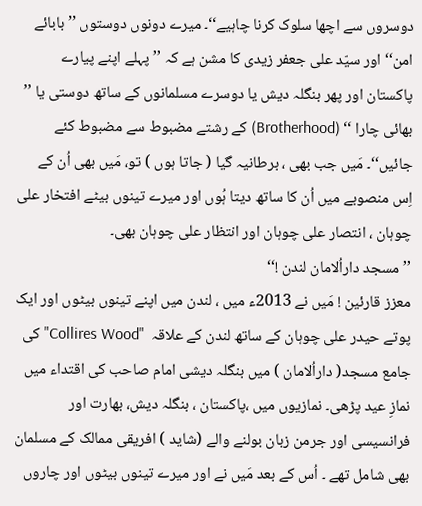دوسروں سے اچھا سلوک کرنا چاہیے‘‘۔ میرے دونوں دوستوں ’’ بابائے امن‘‘ اور سیّد علی جعفر زیدی کا مشن ہے کہ ’’ پہلے اپنے پیارے پاکستان اور پھر بنگلہ دیش یا دوسرے مسلمانوں کے ساتھ دوستی یا ’’ بھائی چارا ‘‘ (Brotherhood) کے رشتے مضبوط سے مضبوط کئے جائیں‘‘۔ مَیں جب بھی ، برطانیہ گیا ( جاتا ہوں ) تو، مَیں بھی اُن کے اِس منصوبے میں اُن کا ساتھ دیتا ہُوں اور میرے تینوں بیٹے افتخار علی چوہان ، انتصار علی چوہان اور انتظار علی چوہان بھی۔
’’مسجد داراُلامان لندن !‘‘
معزز قارئین ! مَیں نے 2013ء میں ، لندن میں اپنے تینوں بیٹوں اور ایک پوتے حیدر علی چوہان کے ساتھ لندن کے علاقہ  "Collires Wood" کی جامع مسجد( داراُلامان ) میں بنگلہ دیشی امام صاحب کی اقتداء میں نمازِ عید پڑھی۔ نمازیوں میں ،پاکستان ، بنگلہ دیش، بھارت اور فرانسیسی اور جرمن زبان بولنے والے (شاید ) افریقی ممالک کے مسلمان بھی شامل تھے ۔ اُس کے بعد مَیں نے اور میرے تینوں بیٹوں اور چاروں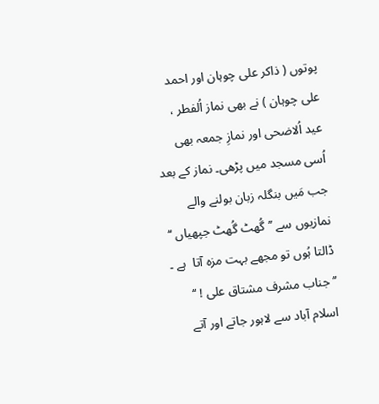پوتوں ( ذاکر علی چوہان اور احمد علی چوہان ) نے بھی نماز اُلفطر ، عید اُلاضحی اور نمازِ جمعہ بھی اُسی مسجد میں پڑھی۔ نماز کے بعد جب مَیں بنگلہ زبان بولنے والے نمازیوں سے ’’ گُھٹ گُھٹ جپھیاں ‘‘ ڈالتا ہُوں تو مجھے بہت مزہ آتا  ہے ۔
’’ جناب مشرف مشتاق علی ! ‘‘
اسلام آباد سے لاہور جاتے اور آتے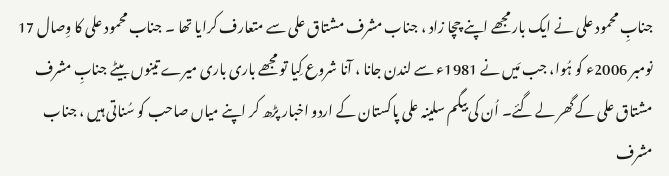جنابِ محمود علی نے ایک بار مجھے اپنے چچا زاد ، جناب مشرف مشتاق علی سے متعارف کرایا تھا ۔ جناب محمود علی کا وِصال 17 نومبر 2006ء کو ہُوا، جب مَیں نے 1981ء سے لندن جانا ، آنا شروع کِیا تو مجھے باری باری میرے تینوں بیٹے جنابِ مشرف مشتاق علی کے گھر لے گئے۔ اُن کی بیگم سلینہ علی پاکستان کے اردو اخبار پڑھ کر اپنے میاں صاحب کو سُناتی ہیں ، جناب مشرف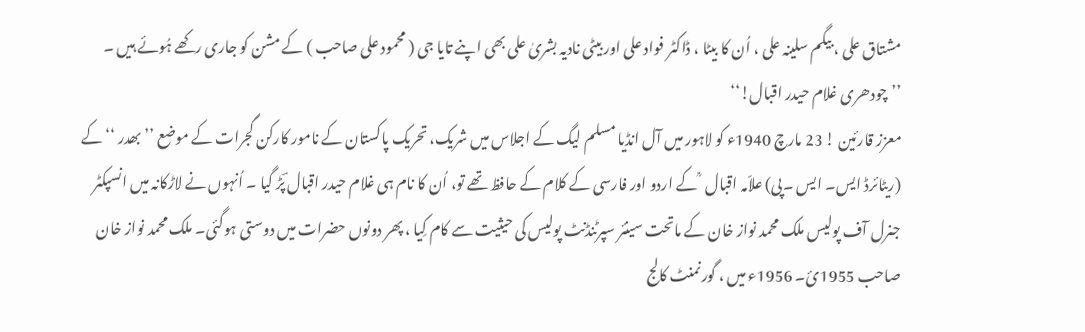مشتاق علی ، بیگم سلینہ علی ، اُن کا بیٹا ، ڈاکٹر فواد علی اور بیٹی نادیہ بشریٰ علی بھی اپنے تایا جی ( محمود علی صاحب ) کے مشن کو جاری رکھے ہُوئے ہیں ۔
’’چودھری غلام حیدر اقبال!‘‘
معزز قارئین ! 23 مارچ 1940ء کو لاہور میں آل انڈیا مسلم لیگ کے اجلاس میں شریک، تحریک پاکستان کے نامور کارکن گجرات کے موضع ’’بھدر ‘‘ کے (ریٹائرڈ ایس۔ ایس ۔پی) علاّمہ اقبال  ؒ کے اردو اور فارسی کے کلام کے حافظ تھے تو، اُن کا نام ہی غلام حیدر اقبال ؔپڑ گیا ۔ اُنہوں نے لاڑکانہ میں انسپکٹر جنرل آف پولیس ملک محمد نواز خان کے ماتحت سینئر سپرٹنڈنٹ پولیس کی حیثیت سے کام کِیا ، پھر دونوں حضرات میں دوستی ہوگئی۔ ملک محمد نواز خان صاحب 1955ئ۔ 1956ء میں ، گورنمنٹ کالج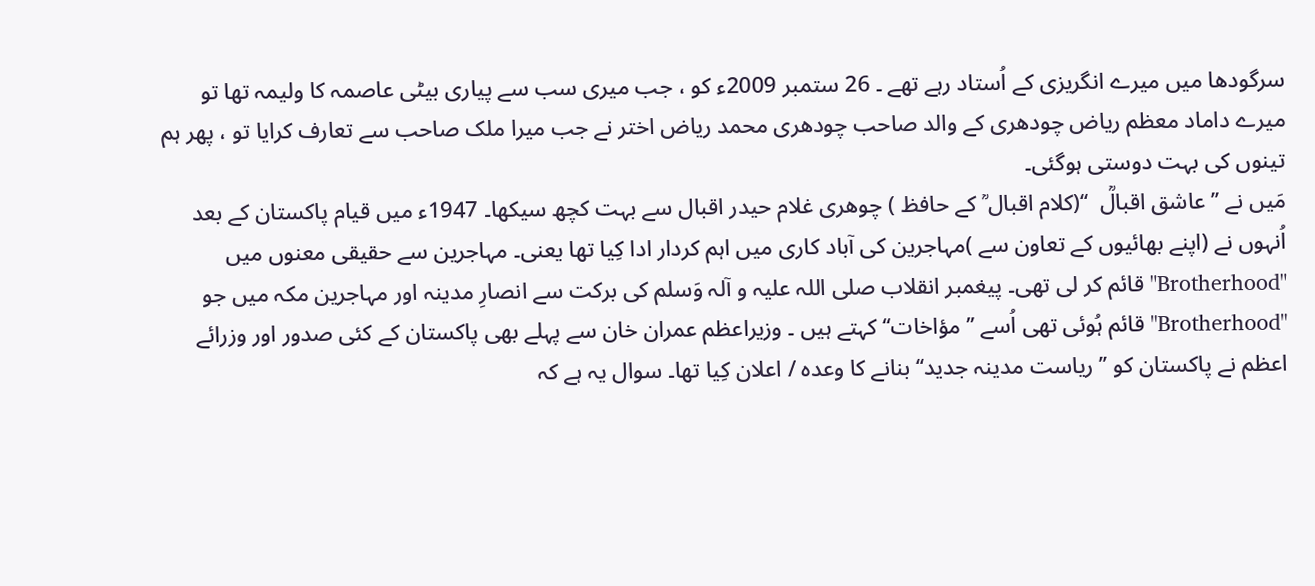سرگودھا میں میرے انگریزی کے اُستاد رہے تھے ۔ 26 ستمبر 2009ء کو ، جب میری سب سے پیاری بیٹی عاصمہ کا ولیمہ تھا تو میرے داماد معظم ریاض چودھری کے والد صاحب چودھری محمد ریاض اختر نے جب میرا ملک صاحب سے تعارف کرایا تو ، پھر ہم تینوں کی بہت دوستی ہوگئی۔
مَیں نے ’’ عاشق اقبالؒ  ‘‘(کلام اقبال ؒ کے حافظ ) چوھری غلام حیدر اقبال سے بہت کچھ سیکھا۔ 1947ء میں قیام پاکستان کے بعد اُنہوں نے (اپنے بھائیوں کے تعاون سے )مہاجرین کی آباد کاری میں اہم کردار ادا کِیا تھا یعنی۔ مہاجرین سے حقیقی معنوں میں "Brotherhood" قائم کر لی تھی۔ پیغمبر انقلاب صلی اللہ علیہ و آلہ وَسلم کی برکت سے انصارِ مدینہ اور مہاجرین مکہ میں جو "Brotherhood" قائم ہُوئی تھی اُسے ’’ مؤاخات‘‘ کہتے ہیں ۔ وزیراعظم عمران خان سے پہلے بھی پاکستان کے کئی صدور اور وزرائے اعظم نے پاکستان کو ’’ ریاست مدینہ جدید‘‘ بنانے کا وعدہ / اعلان کِیا تھا۔ سوال یہ ہے کہ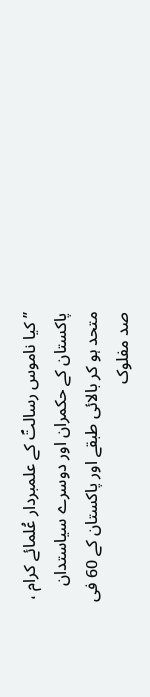’’ کیا ناموس رسالتؐ کے علمبردار عُلمائے کرام ، پاکستان کے حکمران اور دوسرے سیاستدان متحد ہو کر بالائی طبقے اور پاکستان کے 60 فی صد مفلوک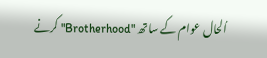اُلحال عوام کے ساتھ "Brotherhood" کرنے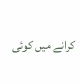کرانے میں کوئی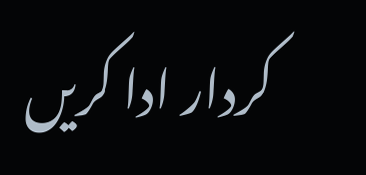کردار ادا کریں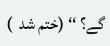گے؟ ‘‘ (ختم شد  )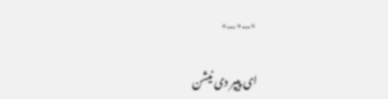٭…٭…٭

ای پیپر دی نیشن